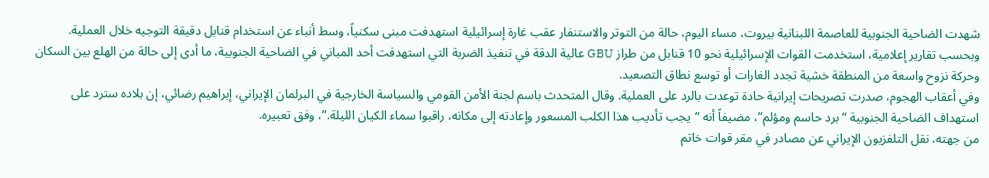شهدت الضاحية الجنوبية للعاصمة اللبنانية بيروت، مساء اليوم، حالة من التوتر والاستنفار عقب غارة إسرائيلية استهدفت مبنى سكنياً، وسط أنباء عن استخدام قنابل دقيقة التوجيه خلال العملية.
وبحسب تقارير إعلامية، استخدمت القوات الإسرائيلية نحو 10 قنابل من طراز GBU عالية الدقة في تنفيذ الضربة التي استهدفت أحد المباني في الضاحية الجنوبية، ما أدى إلى حالة من الهلع بين السكان وحركة نزوح واسعة من المنطقة خشية تجدد الغارات أو توسع نطاق التصعيد.
وفي أعقاب الهجوم، صدرت تصريحات إيرانية حادة توعدت بالرد على العملية. وقال المتحدث باسم لجنة الأمن القومي والسياسة الخارجية في البرلمان الإيراني، إبراهيم رضائي، إن بلاده سترد على استهداف الضاحية الجنوبية “برد حاسم ومؤلم”، مضيفاً أنه “يجب تأديب هذا الكلب المسعور وإعادته إلى مكانه، راقبوا سماء الكيان الليلة.”، وفق تعبيره.
من جهته، نقل التلفزيون الإيراني عن مصادر في مقر قوات خاتم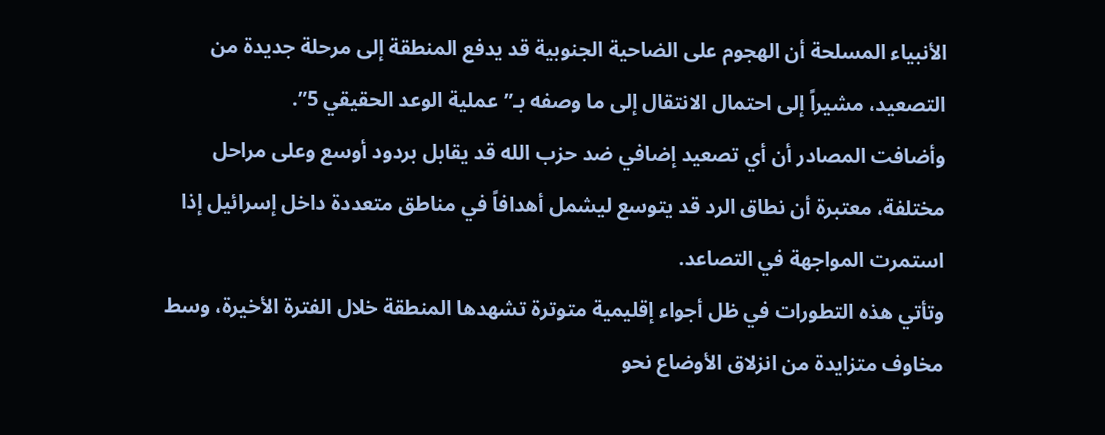الأنبياء المسلحة أن الهجوم على الضاحية الجنوبية قد يدفع المنطقة إلى مرحلة جديدة من التصعيد، مشيراً إلى احتمال الانتقال إلى ما وصفه بـ”عملية الوعد الحقيقي 5”.
وأضافت المصادر أن أي تصعيد إضافي ضد حزب الله قد يقابل بردود أوسع وعلى مراحل مختلفة، معتبرة أن نطاق الرد قد يتوسع ليشمل أهدافاً في مناطق متعددة داخل إسرائيل إذا استمرت المواجهة في التصاعد.
وتأتي هذه التطورات في ظل أجواء إقليمية متوترة تشهدها المنطقة خلال الفترة الأخيرة، وسط مخاوف متزايدة من انزلاق الأوضاع نحو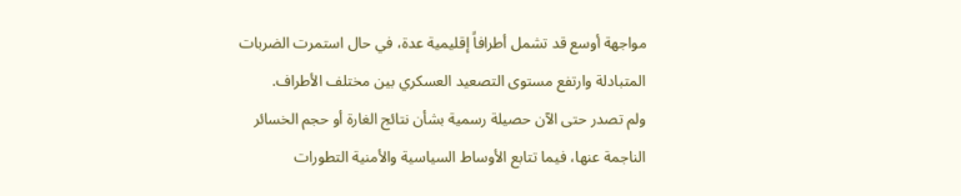مواجهة أوسع قد تشمل أطرافاً إقليمية عدة، في حال استمرت الضربات المتبادلة وارتفع مستوى التصعيد العسكري بين مختلف الأطراف.
ولم تصدر حتى الآن حصيلة رسمية بشأن نتائج الغارة أو حجم الخسائر الناجمة عنها، فيما تتابع الأوساط السياسية والأمنية التطورات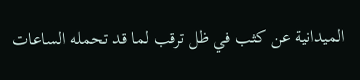الميدانية عن كثب في ظل ترقب لما قد تحمله الساعات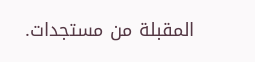المقبلة من مستجدات.